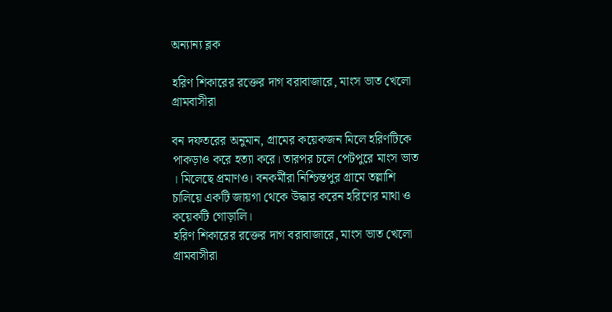অন্যান্য ব্লক

হরিণ শিকারের রক্তের দাগ বরাবাজারে, মাংস ভাত খেলো গ্রামবাসীরা

বন দফতরের অনুমান, গ্রামের কয়েকজন মিলে হরিণটিকে পাকড়াও করে হত্যা করে। তারপর চলে পেটপুরে মাংস ভাত । মিলেছে প্রমাণও। বনকর্মীরা নিশ্চিন্তপুর গ্রামে তল্লাশি চালিয়ে একটি জায়গা থেকে উদ্ধার করেন হরিণের মাথা ও কয়েকটি গোড়ালি।
হরিণ শিকারের রক্তের দাগ বরাবাজারে, মাংস ভাত খেলো গ্রামবাসীরা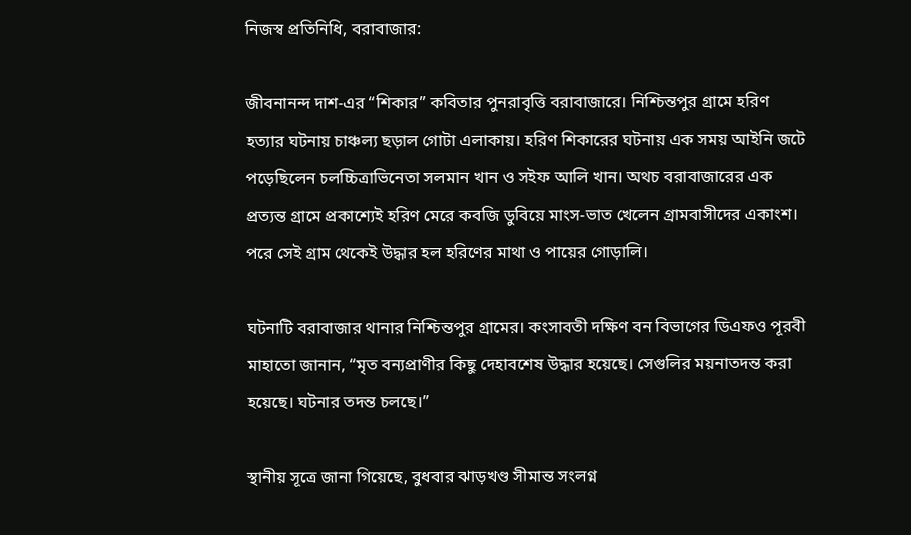নিজস্ব প্রতিনিধি, বরাবাজার:

জীবনানন্দ দাশ-এর “শিকার” কবিতার পুনরাবৃত্তি বরাবাজারে। নিশ্চিন্তপুর গ্রামে হরিণ হত্যার ঘটনায় চাঞ্চল্য ছড়াল গোটা এলাকায়। হরিণ শিকারের ঘটনায় এক সময় আইনি জটে পড়েছিলেন চলচ্চিত্রাভিনেতা সলমান খান ও সইফ আলি খান। অথচ বরাবাজারের এক প্রত্যন্ত গ্রামে প্রকাশ্যেই হরিণ মেরে কবজি ডুবিয়ে মাংস-ভাত খেলেন গ্রামবাসীদের একাংশ। পরে সেই গ্রাম থেকেই উদ্ধার হল হরিণের মাথা ও পায়ের গোড়ালি।

ঘটনাটি বরাবাজার থানার নিশ্চিন্তপুর গ্রামের। কংসাবতী দক্ষিণ বন বিভাগের ডিএফও পূরবী মাহাতো জানান, “মৃত বন্যপ্রাণীর কিছু দেহাবশেষ উদ্ধার হয়েছে। সেগুলির ময়নাতদন্ত করা হয়েছে। ঘটনার তদন্ত চলছে।”

স্থানীয় সূত্রে জানা গিয়েছে, বুধবার ঝাড়খণ্ড সীমান্ত সংলগ্ন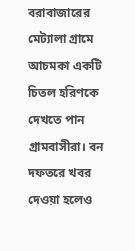বরাবাজারের মেট্যালা গ্রামে আচমকা একটি চিতল হরিণকে দেখতে পান গ্রামবাসীরা। বন দফতরে খবর দেওয়া হলেও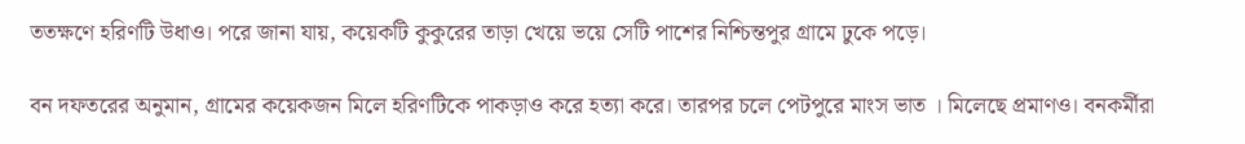ততক্ষণে হরিণটি উধাও। পরে জানা যায়, কয়েকটি কুকুরের তাড়া খেয়ে ভয়ে সেটি পাশের নিশ্চিন্তপুর গ্রামে ঢুকে পড়ে।

বন দফতরের অনুমান, গ্রামের কয়েকজন মিলে হরিণটিকে পাকড়াও করে হত্যা করে। তারপর চলে পেটপুরে মাংস ভাত । মিলেছে প্রমাণও। বনকর্মীরা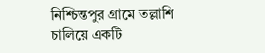নিশ্চিন্তপুর গ্রামে তল্লাশি চালিয়ে একটি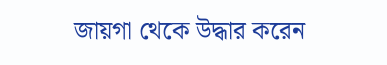জায়গা থেকে উদ্ধার করেন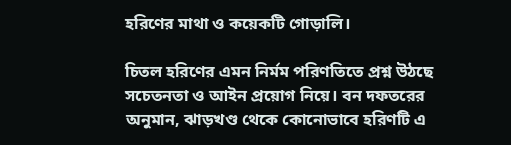হরিণের মাথা ও কয়েকটি গোড়ালি।

চিতল হরিণের এমন নির্মম পরিণতিতে প্রশ্ন উঠছে সচেতনতা ও আইন প্রয়োগ নিয়ে। বন দফতরের অনুমান, ঝাড়খণ্ড থেকে কোনোভাবে হরিণটি এ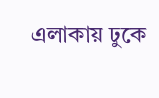এলাকায় ঢুকে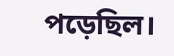পড়েছিল।